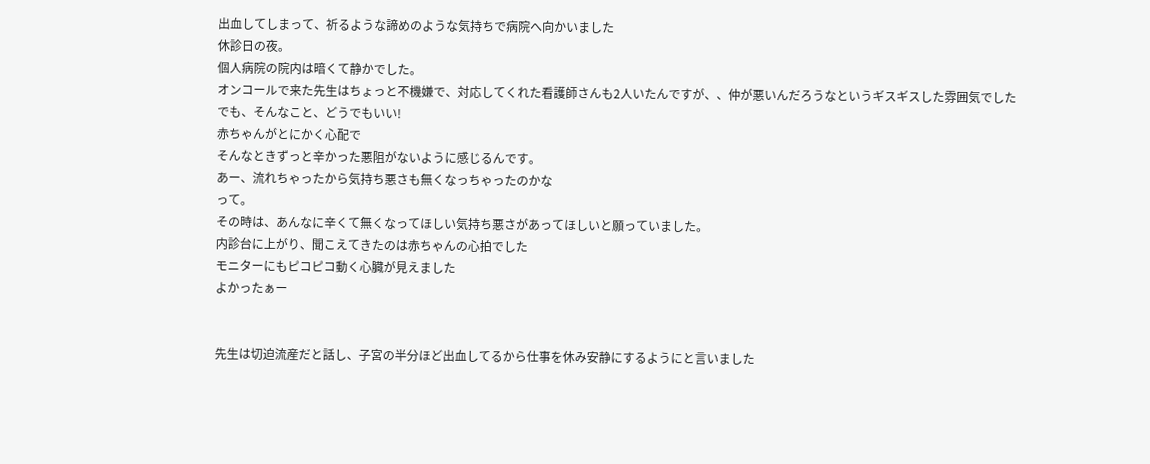出血してしまって、祈るような諦めのような気持ちで病院へ向かいました
休診日の夜。
個人病院の院内は暗くて静かでした。
オンコールで来た先生はちょっと不機嫌で、対応してくれた看護師さんも2人いたんですが、、仲が悪いんだろうなというギスギスした雰囲気でした
でも、そんなこと、どうでもいい!
赤ちゃんがとにかく心配で
そんなときずっと辛かった悪阻がないように感じるんです。
あー、流れちゃったから気持ち悪さも無くなっちゃったのかな
って。
その時は、あんなに辛くて無くなってほしい気持ち悪さがあってほしいと願っていました。
内診台に上がり、聞こえてきたのは赤ちゃんの心拍でした
モニターにもピコピコ動く心臓が見えました
よかったぁー


先生は切迫流産だと話し、子宮の半分ほど出血してるから仕事を休み安静にするようにと言いました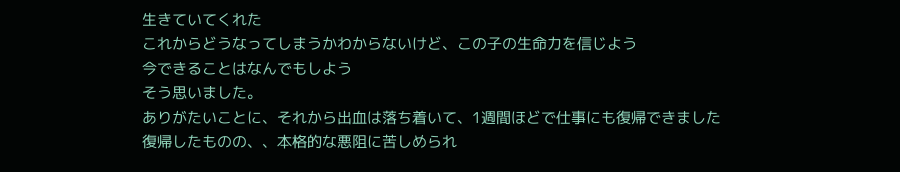生きていてくれた
これからどうなってしまうかわからないけど、この子の生命力を信じよう
今できることはなんでもしよう
そう思いました。
ありがたいことに、それから出血は落ち着いて、1週間ほどで仕事にも復帰できました
復帰したものの、、本格的な悪阻に苦しめられ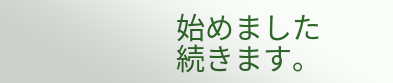始めました
続きます。